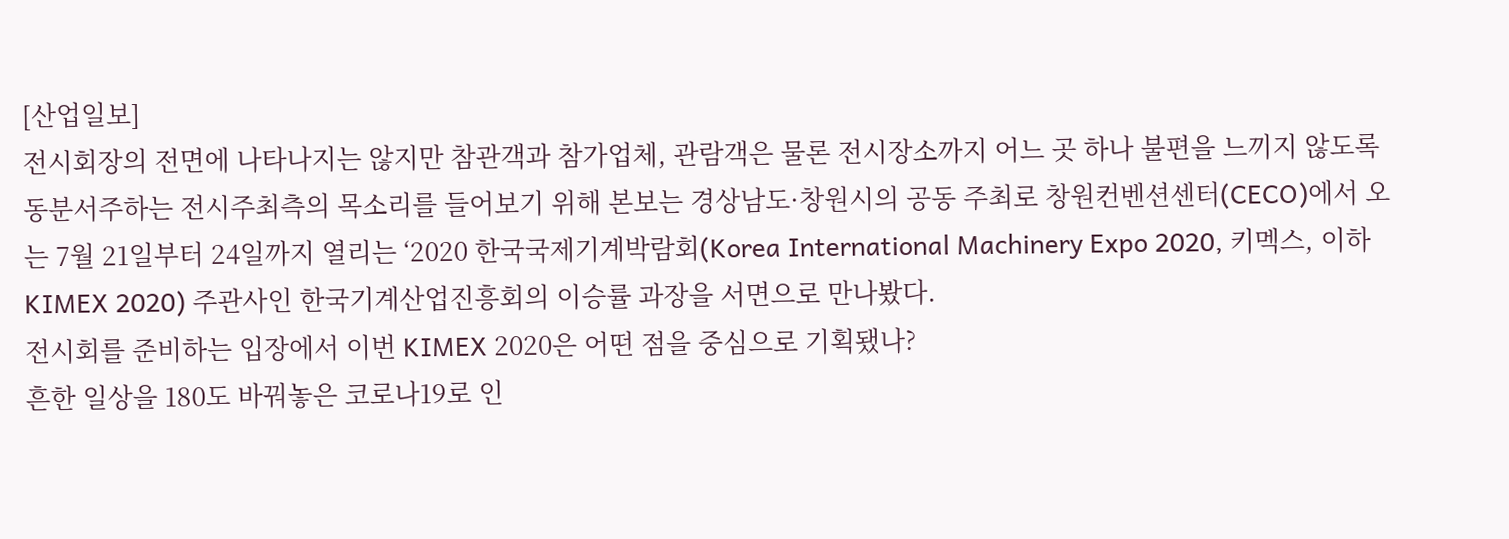[산업일보]
전시회장의 전면에 나타나지는 않지만 참관객과 참가업체, 관람객은 물론 전시장소까지 어느 곳 하나 불편을 느끼지 않도록 동분서주하는 전시주최측의 목소리를 들어보기 위해 본보는 경상남도·창원시의 공동 주최로 창원컨벤션센터(CECO)에서 오는 7월 21일부터 24일까지 열리는 ‘2020 한국국제기계박람회(Korea International Machinery Expo 2020, 키멕스, 이하 KIMEX 2020) 주관사인 한국기계산업진흥회의 이승률 과장을 서면으로 만나봤다.
전시회를 준비하는 입장에서 이번 KIMEX 2020은 어떤 점을 중심으로 기획됐나?
흔한 일상을 180도 바꿔놓은 코로나19로 인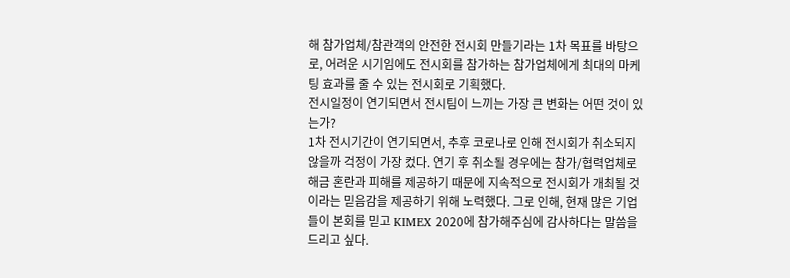해 참가업체/참관객의 안전한 전시회 만들기라는 1차 목표를 바탕으로, 어려운 시기임에도 전시회를 참가하는 참가업체에게 최대의 마케팅 효과를 줄 수 있는 전시회로 기획했다.
전시일정이 연기되면서 전시팀이 느끼는 가장 큰 변화는 어떤 것이 있는가?
1차 전시기간이 연기되면서, 추후 코로나로 인해 전시회가 취소되지 않을까 걱정이 가장 컸다. 연기 후 취소될 경우에는 참가/협력업체로 해금 혼란과 피해를 제공하기 때문에 지속적으로 전시회가 개최될 것이라는 믿음감을 제공하기 위해 노력했다. 그로 인해, 현재 많은 기업들이 본회를 믿고 KIMEX 2020에 참가해주심에 감사하다는 말씀을 드리고 싶다.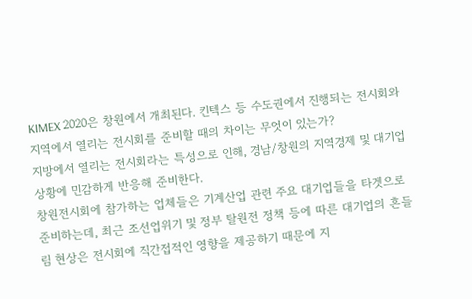KIMEX 2020은 창원에서 개최된다. 킨텍스 등 수도권에서 진행되는 전시회와 지역에서 열리는 전시회를 준비할 때의 차이는 무엇이 있는가?
지방에서 열리는 전시회라는 특성으로 인해, 경남/창원의 지역경제 및 대기업 상황에 민감하게 반응해 준비한다.
창원전시회에 참가하는 업체들은 기계산업 관련 주요 대기업들을 타겟으로 준비하는데, 최근 조선업위기 및 정부 탈원전 정책 등에 따른 대기업의 흔들림 현상은 전시회에 직간접적인 영향을 제공하기 때문에 지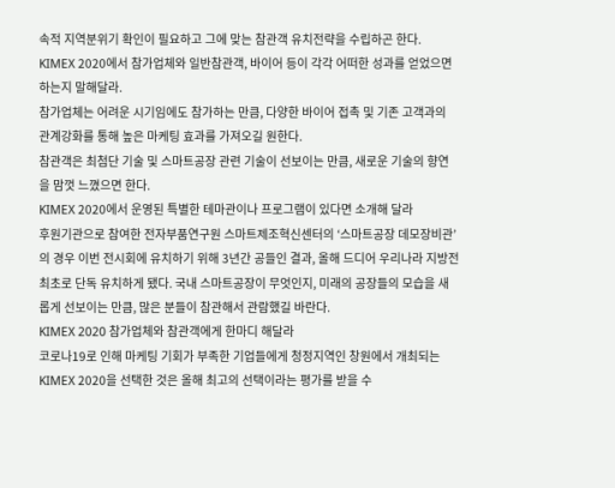속적 지역분위기 확인이 필요하고 그에 맞는 참관객 유치전략을 수립하곤 한다.
KIMEX 2020에서 참가업체와 일반참관객, 바이어 등이 각각 어떠한 성과를 얻었으면 하는지 말해달라.
참가업체는 어려운 시기임에도 참가하는 만큼, 다양한 바이어 접촉 및 기존 고객과의 관계강화를 통해 높은 마케팅 효과를 가져오길 원한다.
참관객은 최첨단 기술 및 스마트공장 관련 기술이 선보이는 만큼, 새로운 기술의 향연을 맘껏 느꼈으면 한다.
KIMEX 2020에서 운영된 특별한 테마관이나 프로그램이 있다면 소개해 달라
후원기관으로 참여한 전자부품연구원 스마트제조혁신센터의 ‘스마트공장 데모장비관’의 경우 이번 전시회에 유치하기 위해 3년간 공들인 결과, 올해 드디어 우리나라 지방전 최초로 단독 유치하게 됐다. 국내 스마트공장이 무엇인지, 미래의 공장들의 모습을 새롭게 선보이는 만큼, 많은 분들이 참관해서 관람했길 바란다.
KIMEX 2020 참가업체와 참관객에게 한마디 해달라
코로나19로 인해 마케팅 기회가 부족한 기업들에게 청정지역인 창원에서 개최되는 KIMEX 2020을 선택한 것은 올해 최고의 선택이라는 평가를 받을 수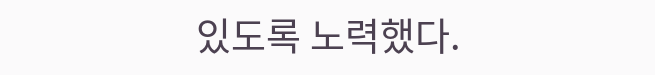있도록 노력했다.